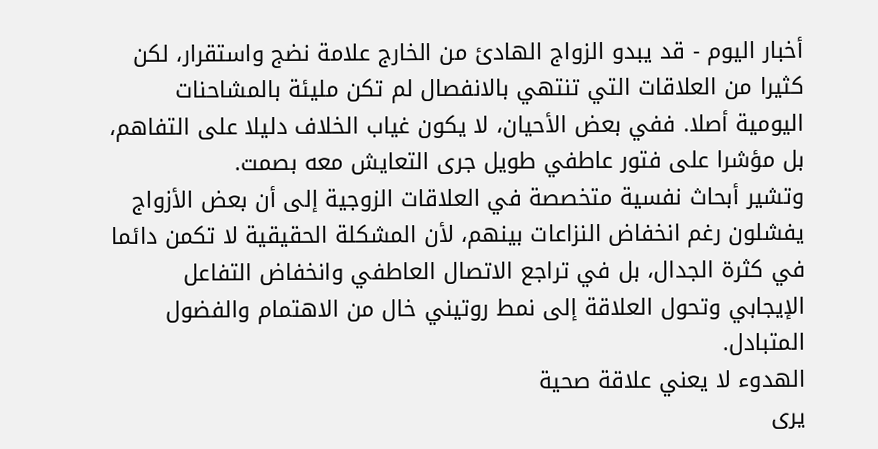أخبار اليوم - قد يبدو الزواج الهادئ من الخارج علامة نضج واستقرار، لكن كثيرا من العلاقات التي تنتهي بالانفصال لم تكن مليئة بالمشاحنات اليومية أصلا. ففي بعض الأحيان، لا يكون غياب الخلاف دليلا على التفاهم، بل مؤشرا على فتور عاطفي طويل جرى التعايش معه بصمت.
وتشير أبحاث نفسية متخصصة في العلاقات الزوجية إلى أن بعض الأزواج يفشلون رغم انخفاض النزاعات بينهم، لأن المشكلة الحقيقية لا تكمن دائما في كثرة الجدال، بل في تراجع الاتصال العاطفي وانخفاض التفاعل الإيجابي وتحول العلاقة إلى نمط روتيني خال من الاهتمام والفضول المتبادل.
الهدوء لا يعني علاقة صحية
يرى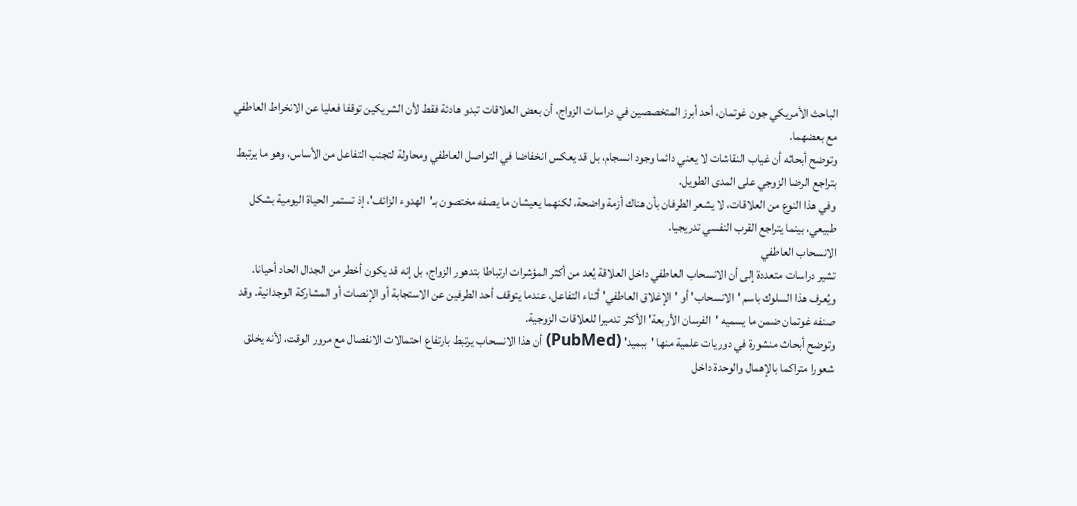الباحث الأمريكي جون غوتمان، أحد أبرز المتخصصين في دراسات الزواج، أن بعض العلاقات تبدو هادئة فقط لأن الشريكين توقفا فعليا عن الانخراط العاطفي مع بعضهما.
وتوضح أبحاثه أن غياب النقاشات لا يعني دائما وجود انسجام، بل قد يعكس انخفاضا في التواصل العاطفي ومحاولة لتجنب التفاعل من الأساس، وهو ما يرتبط بتراجع الرضا الزوجي على المدى الطويل.
وفي هذا النوع من العلاقات، لا يشعر الطرفان بأن هناك أزمة واضحة، لكنهما يعيشان ما يصفه مختصون بـ'الهدوء الزائف'، إذ تستمر الحياة اليومية بشكل طبيعي، بينما يتراجع القرب النفسي تدريجيا.
الانسحاب العاطفي
تشير دراسات متعددة إلى أن الانسحاب العاطفي داخل العلاقة يُعد من أكثر المؤشرات ارتباطا بتدهور الزواج، بل إنه قد يكون أخطر من الجدال الحاد أحيانا.
ويُعرف هذا السلوك باسم 'الانسحاب' أو 'الإغلاق العاطفي' أثناء التفاعل، عندما يتوقف أحد الطرفين عن الاستجابة أو الإنصات أو المشاركة الوجدانية. وقد صنفه غوتمان ضمن ما يسميه 'الفرسان الأربعة' الأكثر تدميرا للعلاقات الزوجية.
وتوضح أبحاث منشورة في دوريات علمية منها 'ببميد' (PubMed) أن هذا الانسحاب يرتبط بارتفاع احتمالات الانفصال مع مرور الوقت، لأنه يخلق شعورا متراكما بالإهمال والوحدة داخل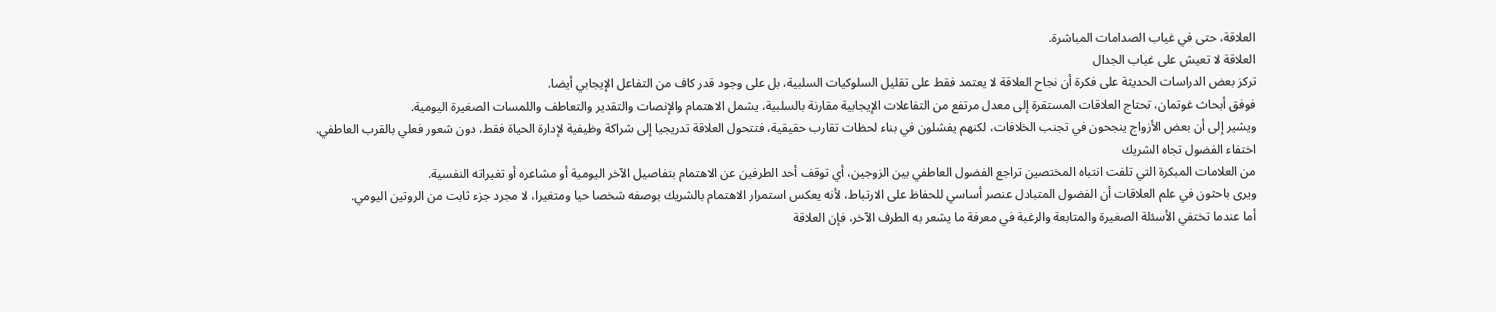العلاقة، حتى في غياب الصدامات المباشرة.
العلاقة لا تعيش على غياب الجدال
تركز بعض الدراسات الحديثة على فكرة أن نجاح العلاقة لا يعتمد فقط على تقليل السلوكيات السلبية، بل على وجود قدر كاف من التفاعل الإيجابي أيضا.
فوفق أبحاث غوتمان، تحتاج العلاقات المستقرة إلى معدل مرتفع من التفاعلات الإيجابية مقارنة بالسلبية، يشمل الاهتمام والإنصات والتقدير والتعاطف واللمسات الصغيرة اليومية.
ويشير إلى أن بعض الأزواج ينجحون في تجنب الخلافات، لكنهم يفشلون في بناء لحظات تقارب حقيقية، فتتحول العلاقة تدريجيا إلى شراكة وظيفية لإدارة الحياة فقط، دون شعور فعلي بالقرب العاطفي.
اختفاء الفضول تجاه الشريك
من العلامات المبكرة التي تلفت انتباه المختصين تراجع الفضول العاطفي بين الزوجين، أي توقف أحد الطرفين عن الاهتمام بتفاصيل الآخر اليومية أو مشاعره أو تغيراته النفسية.
ويرى باحثون في علم العلاقات أن الفضول المتبادل عنصر أساسي للحفاظ على الارتباط، لأنه يعكس استمرار الاهتمام بالشريك بوصفه شخصا حيا ومتغيرا، لا مجرد جزء ثابت من الروتين اليومي.
أما عندما تختفي الأسئلة الصغيرة والمتابعة والرغبة في معرفة ما يشعر به الطرف الآخر، فإن العلاقة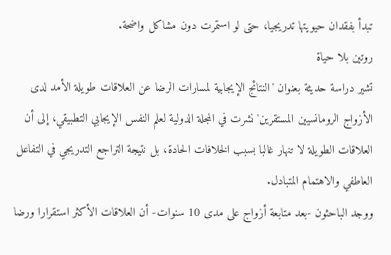تبدأ بفقدان حيويتها تدريجيا، حتى لو استمرت دون مشاكل واضحة.
روتين بلا حياة
تشير دراسة حديثة بعنوان 'النتائج الإيجابية لمسارات الرضا عن العلاقات طويلة الأمد لدى الأزواج الرومانسيين المستقرين' نشرت في المجلة الدولية لعلم النفس الإيجابي التطبيقي، إلى أن العلاقات الطويلة لا تنهار غالبا بسبب الخلافات الحادة، بل نتيجة التراجع التدريجي في التفاعل العاطفي والاهتمام المتبادل.
ووجد الباحثون -بعد متابعة أزواج على مدى 10 سنوات- أن العلاقات الأكثر استقرارا ورضا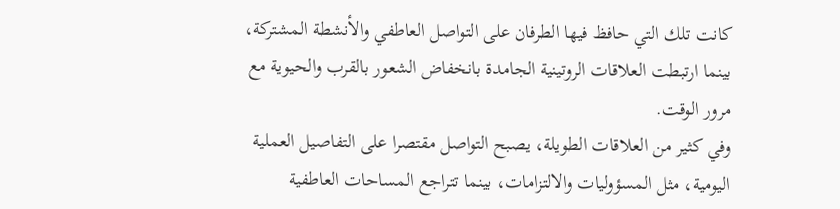كانت تلك التي حافظ فيها الطرفان على التواصل العاطفي والأنشطة المشتركة، بينما ارتبطت العلاقات الروتينية الجامدة بانخفاض الشعور بالقرب والحيوية مع مرور الوقت.
وفي كثير من العلاقات الطويلة، يصبح التواصل مقتصرا على التفاصيل العملية اليومية، مثل المسؤوليات والالتزامات، بينما تتراجع المساحات العاطفية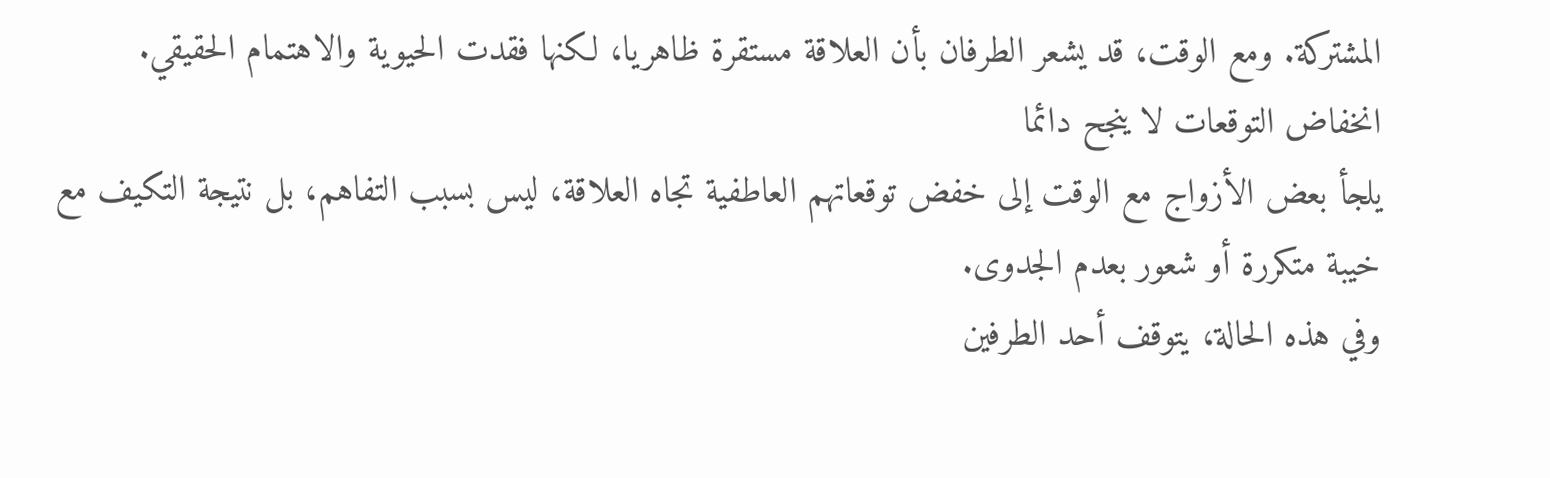المشتركة. ومع الوقت، قد يشعر الطرفان بأن العلاقة مستقرة ظاهريا، لكنها فقدت الحيوية والاهتمام الحقيقي.
انخفاض التوقعات لا ينجح دائما
يلجأ بعض الأزواج مع الوقت إلى خفض توقعاتهم العاطفية تجاه العلاقة، ليس بسبب التفاهم، بل نتيجة التكيف مع خيبة متكررة أو شعور بعدم الجدوى.
وفي هذه الحالة، يتوقف أحد الطرفين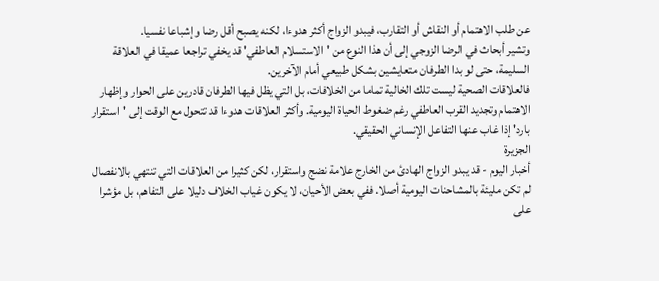عن طلب الاهتمام أو النقاش أو التقارب، فيبدو الزواج أكثر هدوءا، لكنه يصبح أقل رضا وإشباعا نفسيا.
وتشير أبحاث في الرضا الزوجي إلى أن هذا النوع من 'الاستسلام العاطفي' قد يخفي تراجعا عميقا في العلاقة السليمة، حتى لو بدا الطرفان متعايشين بشكل طبيعي أمام الآخرين.
فالعلاقات الصحية ليست تلك الخالية تماما من الخلافات، بل التي يظل فيها الطرفان قادرين على الحوار وإظهار الاهتمام وتجديد القرب العاطفي رغم ضغوط الحياة اليومية. وأكثر العلاقات هدوءا قد تتحول مع الوقت إلى 'استقرار بارد' إذا غاب عنها التفاعل الإنساني الحقيقي.
الجزيرة
أخبار اليوم - قد يبدو الزواج الهادئ من الخارج علامة نضج واستقرار، لكن كثيرا من العلاقات التي تنتهي بالانفصال لم تكن مليئة بالمشاحنات اليومية أصلا. ففي بعض الأحيان، لا يكون غياب الخلاف دليلا على التفاهم، بل مؤشرا على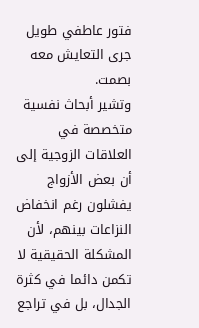فتور عاطفي طويل جرى التعايش معه بصمت.
وتشير أبحاث نفسية متخصصة في العلاقات الزوجية إلى أن بعض الأزواج يفشلون رغم انخفاض النزاعات بينهم، لأن المشكلة الحقيقية لا تكمن دائما في كثرة الجدال، بل في تراجع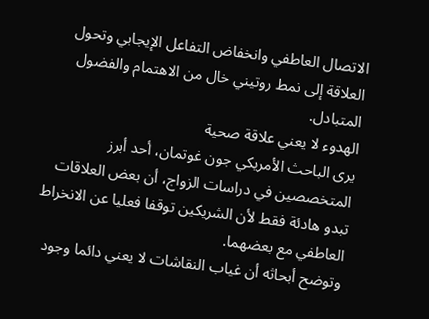الاتصال العاطفي وانخفاض التفاعل الإيجابي وتحول العلاقة إلى نمط روتيني خال من الاهتمام والفضول المتبادل.
الهدوء لا يعني علاقة صحية
يرى الباحث الأمريكي جون غوتمان، أحد أبرز المتخصصين في دراسات الزواج، أن بعض العلاقات تبدو هادئة فقط لأن الشريكين توقفا فعليا عن الانخراط العاطفي مع بعضهما.
وتوضح أبحاثه أن غياب النقاشات لا يعني دائما وجود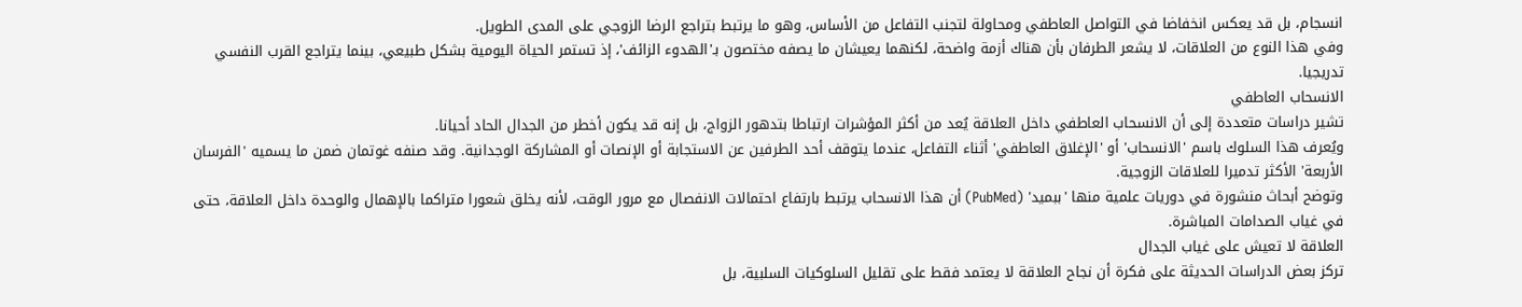انسجام، بل قد يعكس انخفاضا في التواصل العاطفي ومحاولة لتجنب التفاعل من الأساس، وهو ما يرتبط بتراجع الرضا الزوجي على المدى الطويل.
وفي هذا النوع من العلاقات، لا يشعر الطرفان بأن هناك أزمة واضحة، لكنهما يعيشان ما يصفه مختصون بـ'الهدوء الزائف'، إذ تستمر الحياة اليومية بشكل طبيعي، بينما يتراجع القرب النفسي تدريجيا.
الانسحاب العاطفي
تشير دراسات متعددة إلى أن الانسحاب العاطفي داخل العلاقة يُعد من أكثر المؤشرات ارتباطا بتدهور الزواج، بل إنه قد يكون أخطر من الجدال الحاد أحيانا.
ويُعرف هذا السلوك باسم 'الانسحاب' أو 'الإغلاق العاطفي' أثناء التفاعل، عندما يتوقف أحد الطرفين عن الاستجابة أو الإنصات أو المشاركة الوجدانية. وقد صنفه غوتمان ضمن ما يسميه 'الفرسان الأربعة' الأكثر تدميرا للعلاقات الزوجية.
وتوضح أبحاث منشورة في دوريات علمية منها 'ببميد' (PubMed) أن هذا الانسحاب يرتبط بارتفاع احتمالات الانفصال مع مرور الوقت، لأنه يخلق شعورا متراكما بالإهمال والوحدة داخل العلاقة، حتى في غياب الصدامات المباشرة.
العلاقة لا تعيش على غياب الجدال
تركز بعض الدراسات الحديثة على فكرة أن نجاح العلاقة لا يعتمد فقط على تقليل السلوكيات السلبية، بل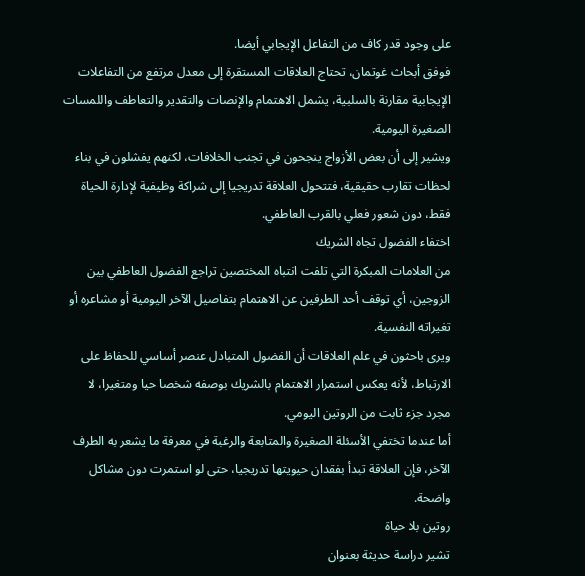على وجود قدر كاف من التفاعل الإيجابي أيضا.
فوفق أبحاث غوتمان، تحتاج العلاقات المستقرة إلى معدل مرتفع من التفاعلات الإيجابية مقارنة بالسلبية، يشمل الاهتمام والإنصات والتقدير والتعاطف واللمسات الصغيرة اليومية.
ويشير إلى أن بعض الأزواج ينجحون في تجنب الخلافات، لكنهم يفشلون في بناء لحظات تقارب حقيقية، فتتحول العلاقة تدريجيا إلى شراكة وظيفية لإدارة الحياة فقط، دون شعور فعلي بالقرب العاطفي.
اختفاء الفضول تجاه الشريك
من العلامات المبكرة التي تلفت انتباه المختصين تراجع الفضول العاطفي بين الزوجين، أي توقف أحد الطرفين عن الاهتمام بتفاصيل الآخر اليومية أو مشاعره أو تغيراته النفسية.
ويرى باحثون في علم العلاقات أن الفضول المتبادل عنصر أساسي للحفاظ على الارتباط، لأنه يعكس استمرار الاهتمام بالشريك بوصفه شخصا حيا ومتغيرا، لا مجرد جزء ثابت من الروتين اليومي.
أما عندما تختفي الأسئلة الصغيرة والمتابعة والرغبة في معرفة ما يشعر به الطرف الآخر، فإن العلاقة تبدأ بفقدان حيويتها تدريجيا، حتى لو استمرت دون مشاكل واضحة.
روتين بلا حياة
تشير دراسة حديثة بعنوان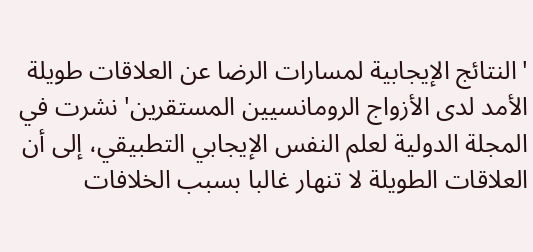'النتائج الإيجابية لمسارات الرضا عن العلاقات طويلة الأمد لدى الأزواج الرومانسيين المستقرين' نشرت في المجلة الدولية لعلم النفس الإيجابي التطبيقي، إلى أن العلاقات الطويلة لا تنهار غالبا بسبب الخلافات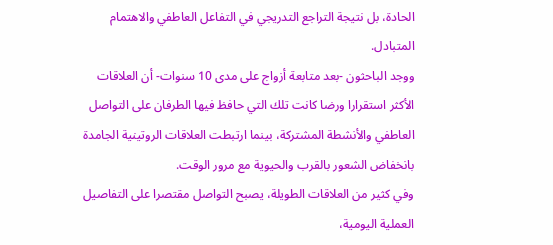الحادة، بل نتيجة التراجع التدريجي في التفاعل العاطفي والاهتمام المتبادل.
ووجد الباحثون -بعد متابعة أزواج على مدى 10 سنوات- أن العلاقات الأكثر استقرارا ورضا كانت تلك التي حافظ فيها الطرفان على التواصل العاطفي والأنشطة المشتركة، بينما ارتبطت العلاقات الروتينية الجامدة بانخفاض الشعور بالقرب والحيوية مع مرور الوقت.
وفي كثير من العلاقات الطويلة، يصبح التواصل مقتصرا على التفاصيل العملية اليومية،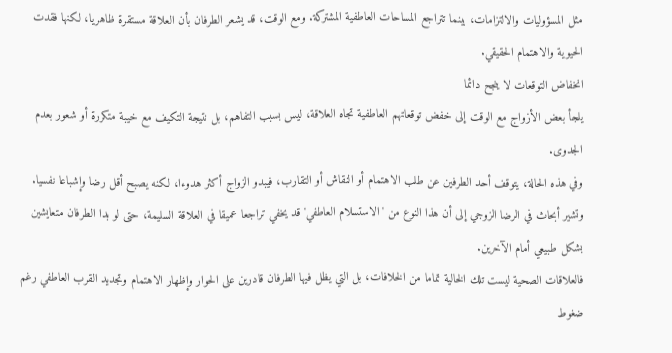مثل المسؤوليات والالتزامات، بينما تتراجع المساحات العاطفية المشتركة. ومع الوقت، قد يشعر الطرفان بأن العلاقة مستقرة ظاهريا، لكنها فقدت الحيوية والاهتمام الحقيقي.
انخفاض التوقعات لا ينجح دائما
يلجأ بعض الأزواج مع الوقت إلى خفض توقعاتهم العاطفية تجاه العلاقة، ليس بسبب التفاهم، بل نتيجة التكيف مع خيبة متكررة أو شعور بعدم الجدوى.
وفي هذه الحالة، يتوقف أحد الطرفين عن طلب الاهتمام أو النقاش أو التقارب، فيبدو الزواج أكثر هدوءا، لكنه يصبح أقل رضا وإشباعا نفسيا.
وتشير أبحاث في الرضا الزوجي إلى أن هذا النوع من 'الاستسلام العاطفي' قد يخفي تراجعا عميقا في العلاقة السليمة، حتى لو بدا الطرفان متعايشين بشكل طبيعي أمام الآخرين.
فالعلاقات الصحية ليست تلك الخالية تماما من الخلافات، بل التي يظل فيها الطرفان قادرين على الحوار وإظهار الاهتمام وتجديد القرب العاطفي رغم ضغوط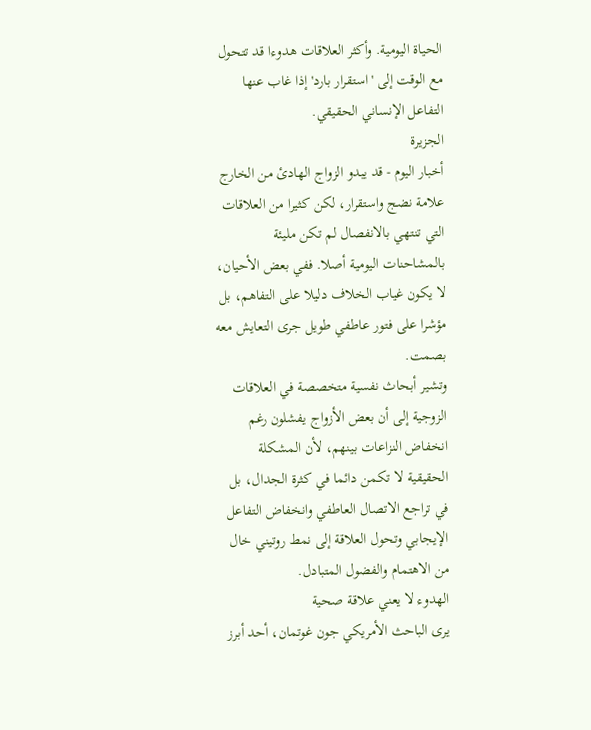الحياة اليومية. وأكثر العلاقات هدوءا قد تتحول مع الوقت إلى 'استقرار بارد' إذا غاب عنها التفاعل الإنساني الحقيقي.
الجزيرة
أخبار اليوم - قد يبدو الزواج الهادئ من الخارج علامة نضج واستقرار، لكن كثيرا من العلاقات التي تنتهي بالانفصال لم تكن مليئة بالمشاحنات اليومية أصلا. ففي بعض الأحيان، لا يكون غياب الخلاف دليلا على التفاهم، بل مؤشرا على فتور عاطفي طويل جرى التعايش معه بصمت.
وتشير أبحاث نفسية متخصصة في العلاقات الزوجية إلى أن بعض الأزواج يفشلون رغم انخفاض النزاعات بينهم، لأن المشكلة الحقيقية لا تكمن دائما في كثرة الجدال، بل في تراجع الاتصال العاطفي وانخفاض التفاعل الإيجابي وتحول العلاقة إلى نمط روتيني خال من الاهتمام والفضول المتبادل.
الهدوء لا يعني علاقة صحية
يرى الباحث الأمريكي جون غوتمان، أحد أبرز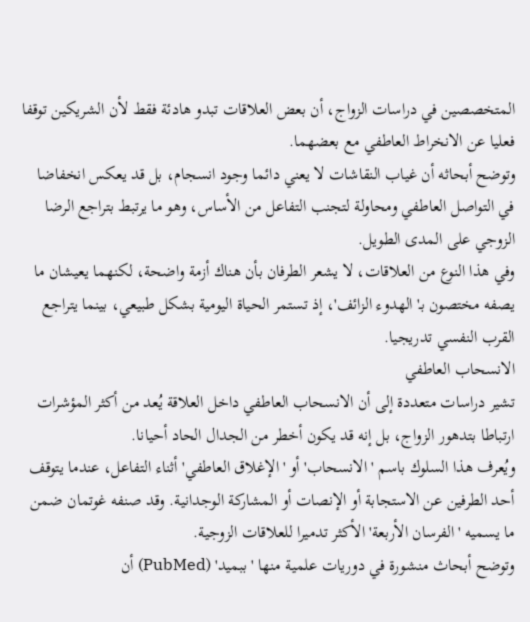المتخصصين في دراسات الزواج، أن بعض العلاقات تبدو هادئة فقط لأن الشريكين توقفا فعليا عن الانخراط العاطفي مع بعضهما.
وتوضح أبحاثه أن غياب النقاشات لا يعني دائما وجود انسجام، بل قد يعكس انخفاضا في التواصل العاطفي ومحاولة لتجنب التفاعل من الأساس، وهو ما يرتبط بتراجع الرضا الزوجي على المدى الطويل.
وفي هذا النوع من العلاقات، لا يشعر الطرفان بأن هناك أزمة واضحة، لكنهما يعيشان ما يصفه مختصون بـ'الهدوء الزائف'، إذ تستمر الحياة اليومية بشكل طبيعي، بينما يتراجع القرب النفسي تدريجيا.
الانسحاب العاطفي
تشير دراسات متعددة إلى أن الانسحاب العاطفي داخل العلاقة يُعد من أكثر المؤشرات ارتباطا بتدهور الزواج، بل إنه قد يكون أخطر من الجدال الحاد أحيانا.
ويُعرف هذا السلوك باسم 'الانسحاب' أو 'الإغلاق العاطفي' أثناء التفاعل، عندما يتوقف أحد الطرفين عن الاستجابة أو الإنصات أو المشاركة الوجدانية. وقد صنفه غوتمان ضمن ما يسميه 'الفرسان الأربعة' الأكثر تدميرا للعلاقات الزوجية.
وتوضح أبحاث منشورة في دوريات علمية منها 'ببميد' (PubMed) أن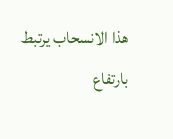هذا الانسحاب يرتبط بارتفاع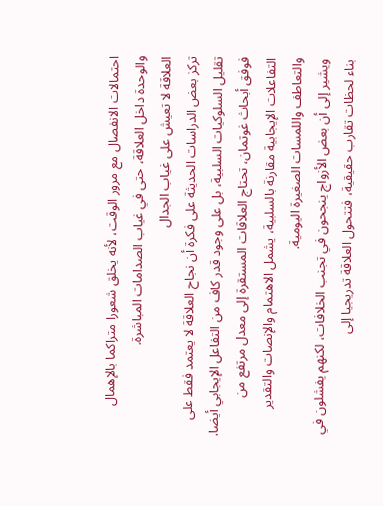احتمالات الانفصال مع مرور الوقت، لأنه يخلق شعورا متراكما بالإهمال والوحدة داخل العلاقة، حتى في غياب الصدامات المباشرة.
العلاقة لا تعيش على غياب الجدال
تركز بعض الدراسات الحديثة على فكرة أن نجاح العلاقة لا يعتمد فقط على تقليل السلوكيات السلبية، بل على وجود قدر كاف من التفاعل الإيجابي أيضا.
فوفق أبحاث غوتمان، تحتاج العلاقات المستقرة إلى معدل مرتفع من التفاعلات الإيجابية مقارنة بالسلبية، يشمل الاهتمام والإنصات والتقدير والتعاطف واللمسات الصغيرة اليومية.
ويشير إلى أن بعض الأزواج ينجحون في تجنب الخلافات، لكنهم يفشلون في بناء لحظات تقارب حقيقية، فتتحول العلاقة تدريجيا إلى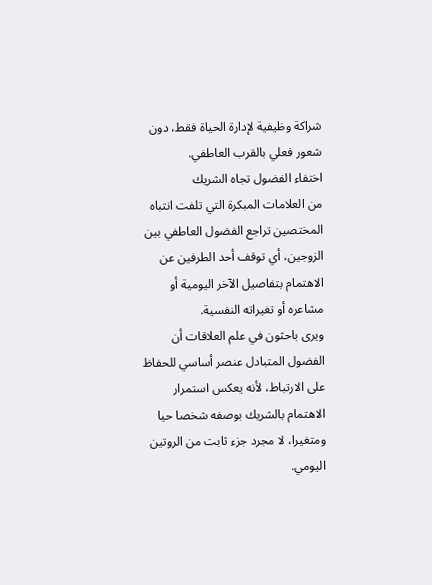شراكة وظيفية لإدارة الحياة فقط، دون شعور فعلي بالقرب العاطفي.
اختفاء الفضول تجاه الشريك
من العلامات المبكرة التي تلفت انتباه المختصين تراجع الفضول العاطفي بين الزوجين، أي توقف أحد الطرفين عن الاهتمام بتفاصيل الآخر اليومية أو مشاعره أو تغيراته النفسية.
ويرى باحثون في علم العلاقات أن الفضول المتبادل عنصر أساسي للحفاظ على الارتباط، لأنه يعكس استمرار الاهتمام بالشريك بوصفه شخصا حيا ومتغيرا، لا مجرد جزء ثابت من الروتين اليومي.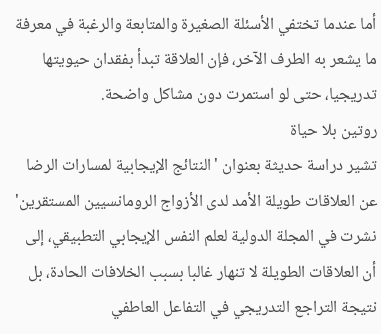أما عندما تختفي الأسئلة الصغيرة والمتابعة والرغبة في معرفة ما يشعر به الطرف الآخر، فإن العلاقة تبدأ بفقدان حيويتها تدريجيا، حتى لو استمرت دون مشاكل واضحة.
روتين بلا حياة
تشير دراسة حديثة بعنوان 'النتائج الإيجابية لمسارات الرضا عن العلاقات طويلة الأمد لدى الأزواج الرومانسيين المستقرين' نشرت في المجلة الدولية لعلم النفس الإيجابي التطبيقي، إلى أن العلاقات الطويلة لا تنهار غالبا بسبب الخلافات الحادة، بل نتيجة التراجع التدريجي في التفاعل العاطفي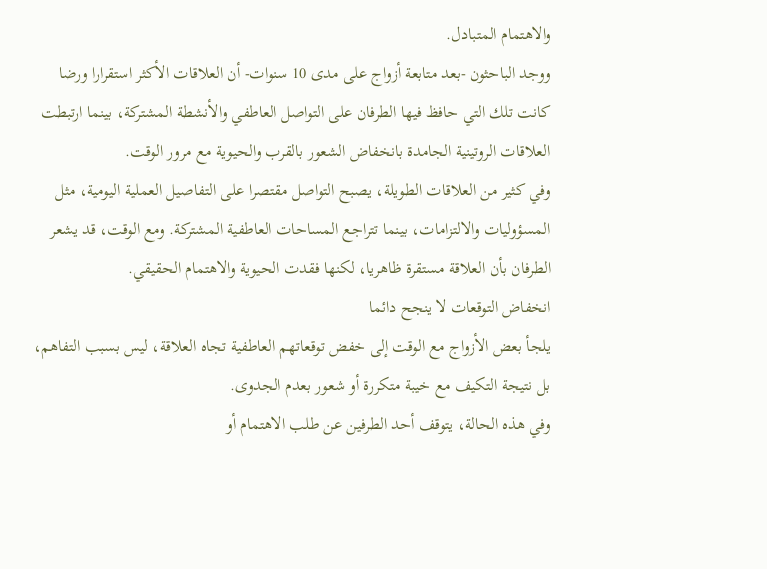والاهتمام المتبادل.
ووجد الباحثون -بعد متابعة أزواج على مدى 10 سنوات- أن العلاقات الأكثر استقرارا ورضا كانت تلك التي حافظ فيها الطرفان على التواصل العاطفي والأنشطة المشتركة، بينما ارتبطت العلاقات الروتينية الجامدة بانخفاض الشعور بالقرب والحيوية مع مرور الوقت.
وفي كثير من العلاقات الطويلة، يصبح التواصل مقتصرا على التفاصيل العملية اليومية، مثل المسؤوليات والالتزامات، بينما تتراجع المساحات العاطفية المشتركة. ومع الوقت، قد يشعر الطرفان بأن العلاقة مستقرة ظاهريا، لكنها فقدت الحيوية والاهتمام الحقيقي.
انخفاض التوقعات لا ينجح دائما
يلجأ بعض الأزواج مع الوقت إلى خفض توقعاتهم العاطفية تجاه العلاقة، ليس بسبب التفاهم، بل نتيجة التكيف مع خيبة متكررة أو شعور بعدم الجدوى.
وفي هذه الحالة، يتوقف أحد الطرفين عن طلب الاهتمام أو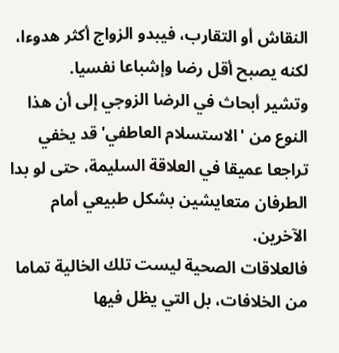النقاش أو التقارب، فيبدو الزواج أكثر هدوءا، لكنه يصبح أقل رضا وإشباعا نفسيا.
وتشير أبحاث في الرضا الزوجي إلى أن هذا النوع من 'الاستسلام العاطفي' قد يخفي تراجعا عميقا في العلاقة السليمة، حتى لو بدا الطرفان متعايشين بشكل طبيعي أمام الآخرين.
فالعلاقات الصحية ليست تلك الخالية تماما من الخلافات، بل التي يظل فيها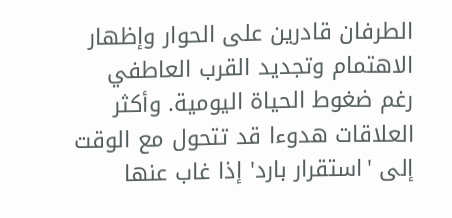الطرفان قادرين على الحوار وإظهار الاهتمام وتجديد القرب العاطفي رغم ضغوط الحياة اليومية. وأكثر العلاقات هدوءا قد تتحول مع الوقت إلى 'استقرار بارد' إذا غاب عنها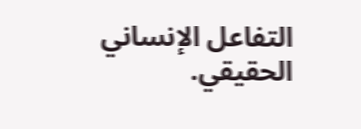التفاعل الإنساني الحقيقي.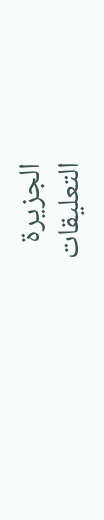الجزيرة
التعليقات